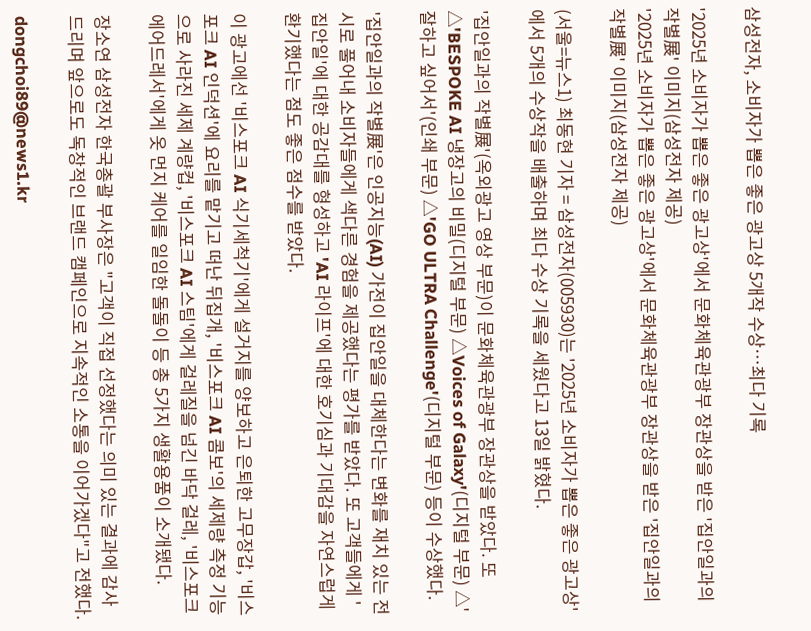삼성전자, 소비자가 뽑은 좋은 광고상 5개작 수상…최다 기록

'2025년 소비자가 뽑은 좋은 광고상'에서 문화체육관광부 장관상을 받은 '집안일과의 작별展' 이미지(삼성전자 제공)
'2025년 소비자가 뽑은 좋은 광고상'에서 문화체육관광부 장관상을 받은 '집안일과의 작별展' 이미지(삼성전자 제공)

(서울=뉴스1) 최동현 기자 = 삼성전자(005930)는 '2025년 소비자가 뽑은 좋은 광고상'에서 5개의 수상작을 배출하며 최다 수상 기록을 세웠다고 13일 밝혔다.

'집안일과의 작별展'(옥외광고 영상 부문)이 문화체육관광부 장관상을 받았다. 또 △'BESPOKE AI 냉장고의 비밀(디지털 부문) △Voices of Galaxy'(디지털 부문) △'잘하고 싶어서'(인쇄 부문) △'GO ULTRA Challenge'(디지털 부문) 등이 수상했다.

'집안일과의 작별展'은 인공지능(AI) 가전이 집안일을 대체한다는 변화를 재치 있는 전시로 풀어내 소비자들에게 색다른 경험을 제공했다는 평가를 받았다. 또 고객들에게 '집안일'에 대한 공감대를 형성하고 'AI 라이프'에 대한 호기심과 기대감을 자연스럽게 환기했다는 점도 좋은 점수를 받았다.

이 광고에선 '비스포크 AI 식기세척기'에게 설거지를 양보하고 은퇴한 고무장갑, '비스포크 AI 인덕션'에 요리를 맡기고 떠난 뒤집개, '비스포크 AI 콤보'의 세제량 측정 기능으로 사라진 세제 계량컵, '비스포크 AI 스팀'에게 걸레질을 넘긴 바닥 걸레, '비스포크 에어드레서'에게 옷 먼지 케어를 일임한 돌돌이 등 총 5가지 생활용품이 소개됐다.

장소연 삼성전자 한국총괄 부사장은 "고객이 직접 선정했다는 의미 있는 결과에 감사드리며 앞으로도 독창적인 브랜드 캠페인으로 지속적인 소통을 이어가겠다"고 전했다.

dongchoi89@news1.kr